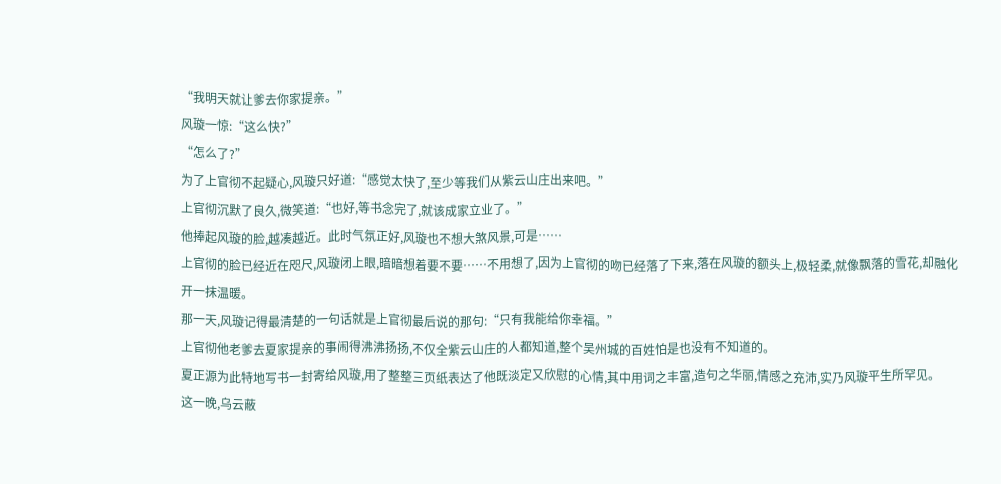“我明天就让爹去你家提亲。”
风璇一惊:“这么快?”
“怎么了?”
为了上官彻不起疑心,风璇只好道:“感觉太快了,至少等我们从紫云山庄出来吧。”
上官彻沉默了良久,微笑道:“也好,等书念完了,就该成家立业了。”
他捧起风璇的脸,越凑越近。此时气氛正好,风璇也不想大煞风景,可是……
上官彻的脸已经近在咫尺,风璇闭上眼,暗暗想着要不要……不用想了,因为上官彻的吻已经落了下来,落在风璇的额头上,极轻柔,就像飘落的雪花,却融化开一抹温暖。
那一天,风璇记得最清楚的一句话就是上官彻最后说的那句:“只有我能给你幸福。”
上官彻他老爹去夏家提亲的事闹得沸沸扬扬,不仅全紫云山庄的人都知道,整个吴州城的百姓怕是也没有不知道的。
夏正源为此特地写书一封寄给风璇,用了整整三页纸表达了他既淡定又欣慰的心情,其中用词之丰富,造句之华丽,情感之充沛,实乃风璇平生所罕见。
这一晚,乌云蔽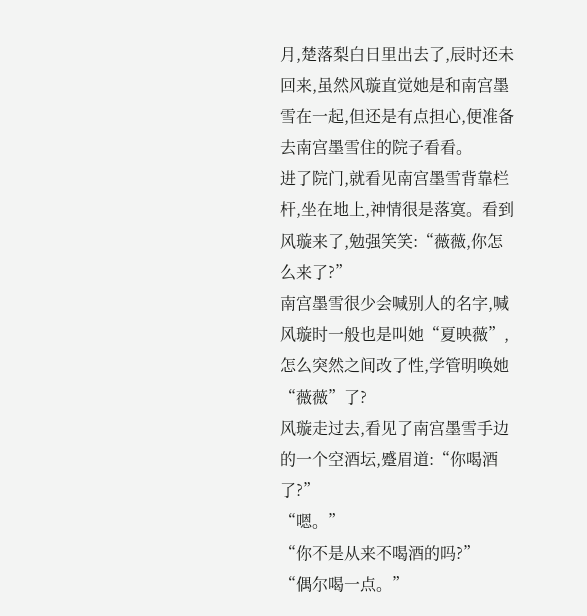月,楚落梨白日里出去了,辰时还未回来,虽然风璇直觉她是和南宫墨雪在一起,但还是有点担心,便准备去南宫墨雪住的院子看看。
进了院门,就看见南宫墨雪背靠栏杆,坐在地上,神情很是落寞。看到风璇来了,勉强笑笑:“薇薇,你怎么来了?”
南宫墨雪很少会喊别人的名字,喊风璇时一般也是叫她“夏映薇”,怎么突然之间改了性,学管明唤她“薇薇”了?
风璇走过去,看见了南宫墨雪手边的一个空酒坛,蹙眉道:“你喝酒了?”
“嗯。”
“你不是从来不喝酒的吗?”
“偶尔喝一点。”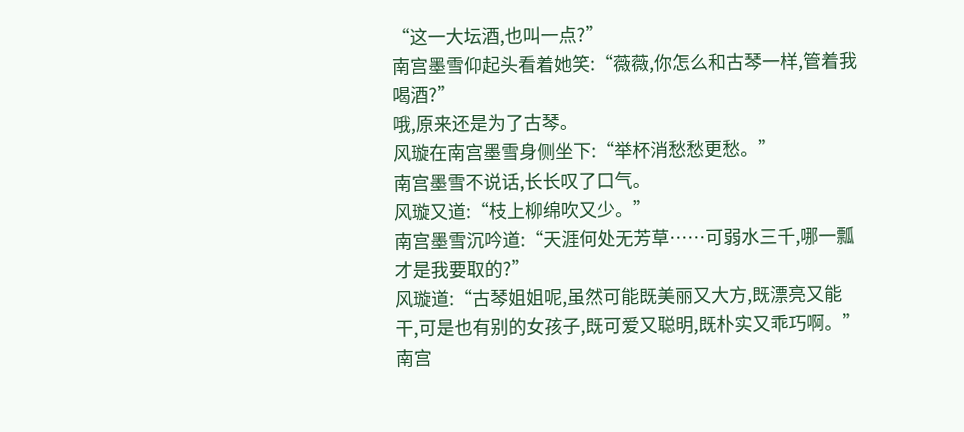“这一大坛酒,也叫一点?”
南宫墨雪仰起头看着她笑:“薇薇,你怎么和古琴一样,管着我喝酒?”
哦,原来还是为了古琴。
风璇在南宫墨雪身侧坐下:“举杯消愁愁更愁。”
南宫墨雪不说话,长长叹了口气。
风璇又道:“枝上柳绵吹又少。”
南宫墨雪沉吟道:“天涯何处无芳草……可弱水三千,哪一瓢才是我要取的?”
风璇道:“古琴姐姐呢,虽然可能既美丽又大方,既漂亮又能干,可是也有别的女孩子,既可爱又聪明,既朴实又乖巧啊。”
南宫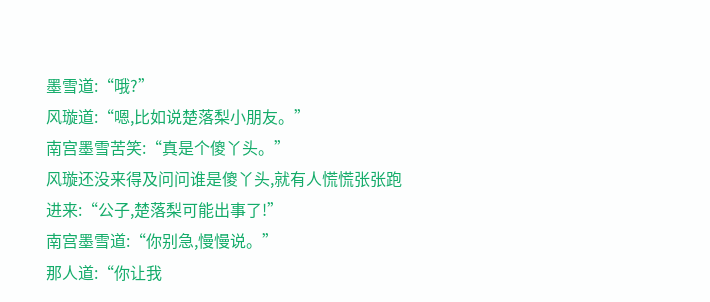墨雪道:“哦?”
风璇道:“嗯,比如说楚落梨小朋友。”
南宫墨雪苦笑:“真是个傻丫头。”
风璇还没来得及问问谁是傻丫头,就有人慌慌张张跑进来:“公子,楚落梨可能出事了!”
南宫墨雪道:“你别急,慢慢说。”
那人道:“你让我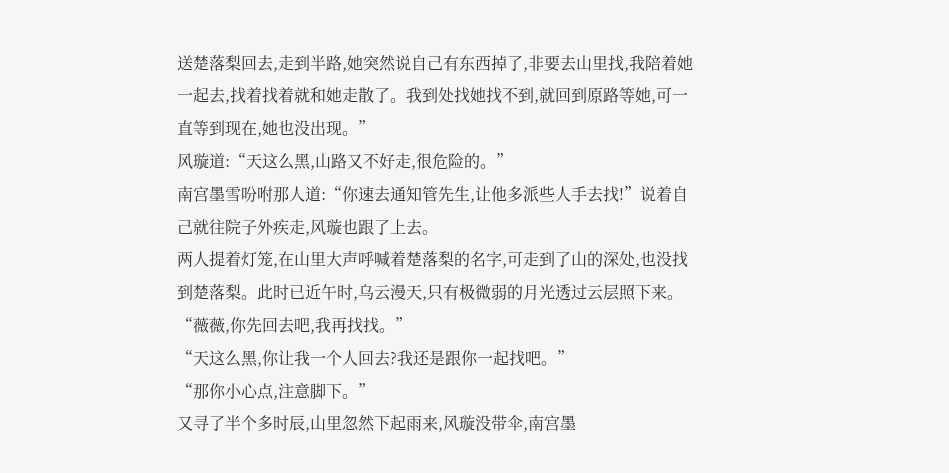送楚落梨回去,走到半路,她突然说自己有东西掉了,非要去山里找,我陪着她一起去,找着找着就和她走散了。我到处找她找不到,就回到原路等她,可一直等到现在,她也没出现。”
风璇道:“天这么黑,山路又不好走,很危险的。”
南宫墨雪吩咐那人道:“你速去通知管先生,让他多派些人手去找!”说着自己就往院子外疾走,风璇也跟了上去。
两人提着灯笼,在山里大声呼喊着楚落梨的名字,可走到了山的深处,也没找到楚落梨。此时已近午时,乌云漫天,只有极微弱的月光透过云层照下来。
“薇薇,你先回去吧,我再找找。”
“天这么黑,你让我一个人回去?我还是跟你一起找吧。”
“那你小心点,注意脚下。”
又寻了半个多时辰,山里忽然下起雨来,风璇没带伞,南宫墨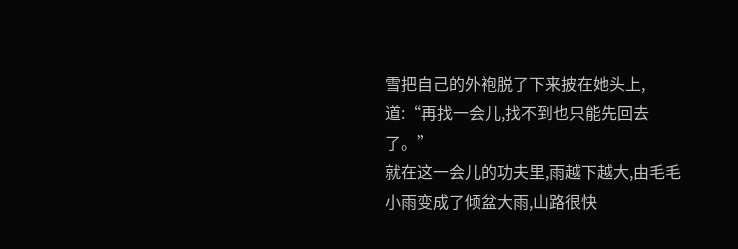雪把自己的外袍脱了下来披在她头上,道:“再找一会儿,找不到也只能先回去了。”
就在这一会儿的功夫里,雨越下越大,由毛毛小雨变成了倾盆大雨,山路很快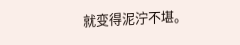就变得泥泞不堪。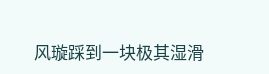风璇踩到一块极其湿滑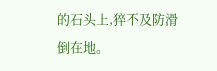的石头上,猝不及防滑倒在地。